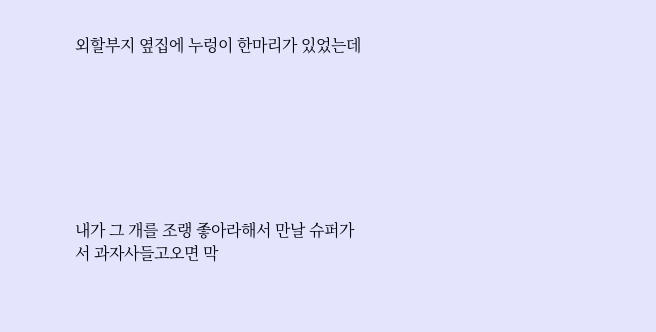외할부지 옆집에 누렁이 한마리가 있었는데







내가 그 개를 조랭 좋아라해서 만날 슈퍼가서 과자사들고오면 막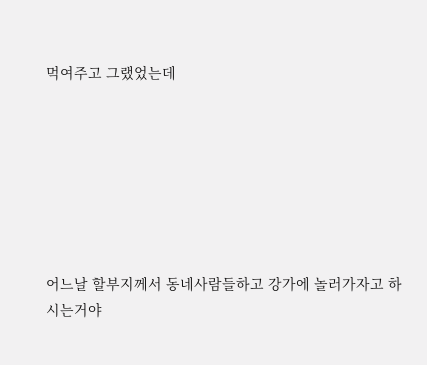먹여주고 그랬었는데







어느날 할부지께서 동네사람들하고 강가에 놀러가자고 하시는거야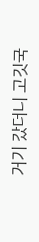거기 갔더니 고깃국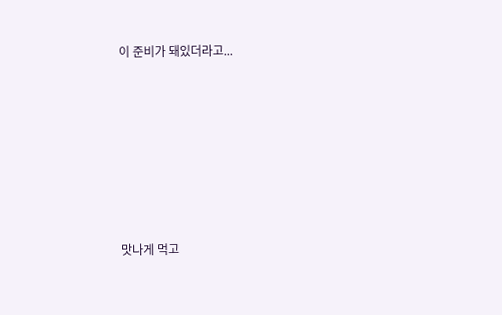이 준비가 돼있더라고...







맛나게 먹고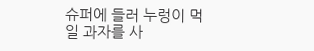슈퍼에 들러 누렁이 먹일 과자를 사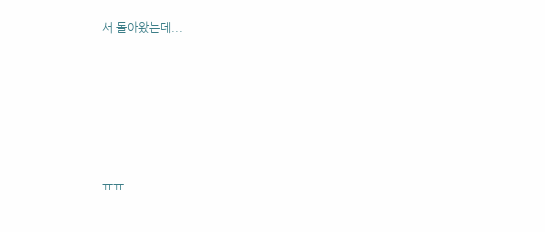서 돌아왔는데...







ㅠㅠ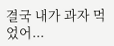결국 내가 과자 먹었어...